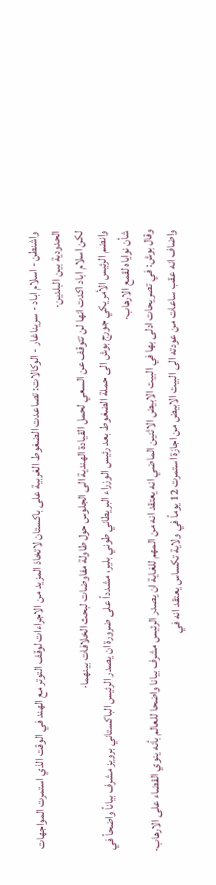واشنطن - اسلام اباد - سريناغار - الوكالات: تصاعدت الضغوط الغربية على باكستان لاتخاذ المزيد من الاجراءات لوقف التوتر مع الهند في الوقت الذي استمرت المواجهات الحدودية بين البلدين·
لكن اسلام اباد اكدت انها لن تتوقف عن السعي لحمل القيادة الهندية الى الجلوس حول طاولة مفاوضات لبحث الخلافات بينهما·
وانضم الرئيس الأمريكي جورج بوش الى حملة الضغوط بعد رئيس الوزراء البريطاني طوني بلير، مشدداً على ضرورة ان يصدر الرئيس الباكستاني برويز مشرف بياناً واضحاً في شأن نواياه لقمع الارهاب·
وقال بوش: في تصريحات ادلى بها في البيت الابيض الاثنين الماضي انه يعتقد انه من المهم للغاية ان يصدر الرئيس مشرف بيانا واضحا للعالم بأنه ينوي القضاء على الارهاب·
واضاف انه عقب ساعات من عودته الى البيت الابيض من اجازة استمرت 12 يوماً في ولاية تكساس يعتقد انه في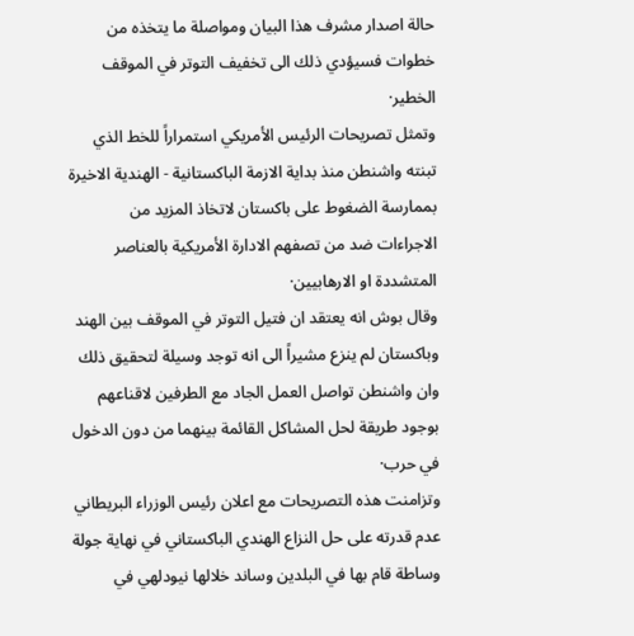حالة اصدار مشرف هذا البيان ومواصلة ما يتخذه من خطوات فسيؤدي ذلك الى تخفيف التوتر في الموقف الخطير·
وتمثل تصريحات الرئيس الأمريكي استمراراً للخط الذي تبنته واشنطن منذ بداية الازمة الباكستانية - الهندية الاخيرة بممارسة الضغوط على باكستان لاتخاذ المزيد من الاجراءات ضد من تصفهم الادارة الأمريكية بالعناصر المتشددة او الارهابيين·
وقال بوش انه يعتقد ان فتيل التوتر في الموقف بين الهند وباكستان لم ينزع مشيراً الى انه توجد وسيلة لتحقيق ذلك وان واشنطن تواصل العمل الجاد مع الطرفين لاقناعهم بوجود طريقة لحل المشاكل القائمة بينهما من دون الدخول في حرب·
وتزامنت هذه التصريحات مع اعلان رئيس الوزراء البريطاني عدم قدرته على حل النزاع الهندي الباكستاني في نهاية جولة وساطة قام بها في البلدين وساند خلالها نيودلهي في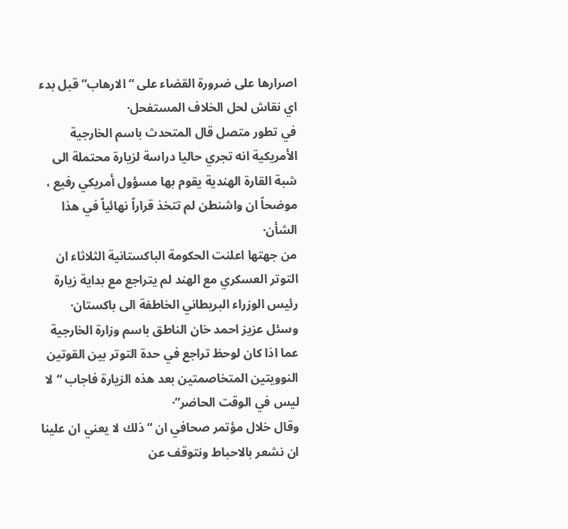اصرارها على ضرورة القضاء على “الارهاب” قبل بدء اي نقاش لحل الخلاف المستفحل·
في تطور متصل قال المتحدث باسم الخارجية الأمريكية انه تجري حاليا دراسة لزيارة محتملة الى شبة القارة الهندية يقوم بها مسؤول أمريكي رفيع ، موضحاً ان واشنطن لم تتخذ قراراً نهائياً في هذا الشأن·
من جهتها اعلنت الحكومة الباكستانية الثلاثاء ان التوتر العسكري مع الهند لم يتراجع مع بداية زيارة رئيس الوزراء البريطاني الخاطفة الى باكستان·
وسئل عزيز احمد خان الناطق باسم وزارة الخارجية عما اذا كان لوحظ تراجع في حدة التوتر بين القوتين النوويتين المتخاصمتين بعد هذه الزيارة فاجاب “لا ليس في الوقت الحاضر”·
وقال خلال مؤتمر صحافي ان “ذلك لا يعني ان علينا ان نشعر بالاحباط ونتوقف عن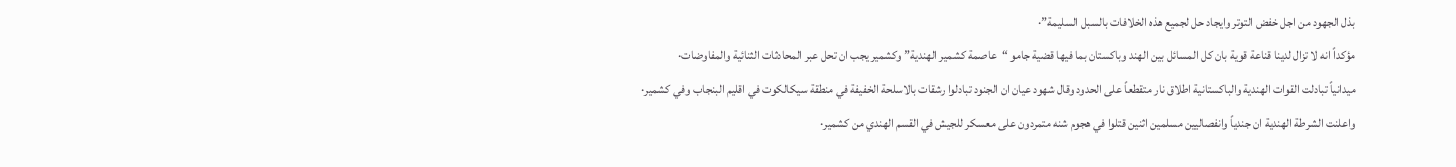بذل الجهود من اجل خفض التوتر وايجاد حل لجميع هذه الخلافات بالسبل السليمة”·
مؤكداً انه لا تزال لدينا قناعة قوية بان كل المسائل بين الهند وباكستان بما فيها قضية جامو “عاصمة كشمير الهندية” وكشمير يجب ان تحل عبر المحادثات الثنائية والمفاوضات·
ميدانياً تبادلت القوات الهندية والباكستانية اطلاق نار متقطعاً على الحدود وقال شهود عيان ان الجنود تبادلوا رشقات بالاسلحة الخفيفة في منطقة سيكالكوت في اقليم البنجاب وفي كشمير·
واعلنت الشرطة الهندية ان جندياً وانفصاليين مسلمين اثنين قتلوا في هجوم شنه متمردون على معسكر للجيش في القسم الهندي من كشمير·